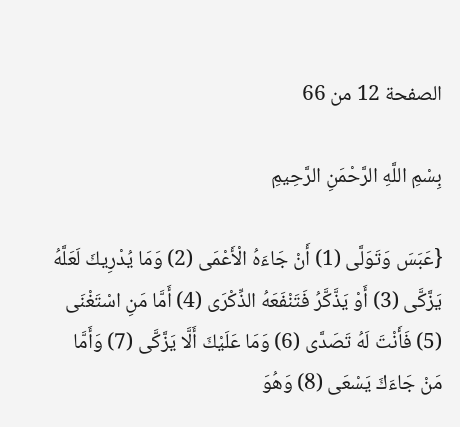الصفحة 12 من 66

بِسْمِ اللَّهِ الرَّحْمَنِ الرَّحِيمِ

{عَبَسَ وَتَوَلَّى (1) أَنْ جَاءَهُ الْأَعْمَى (2) وَمَا يُدْرِيكَ لَعَلَّهُ يَزَّكَّى (3) أَوْ يَذَّكَّرُ فَتَنْفَعَهُ الذِّكْرَى (4) أَمَّا مَنِ اسْتَغْنَى (5) فَأَنْتَ لَهُ تَصَدَّى (6) وَمَا عَلَيْكَ أَلَّا يَزَّكَّى (7) وَأَمَّا مَنْ جَاءَكَ يَسْعَى (8) وَهُوَ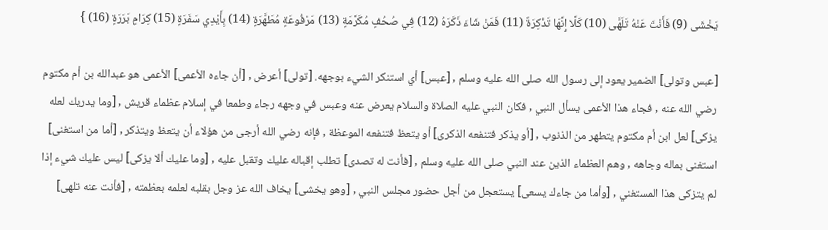يَخْشَى (9) فَأَنْتَ عَنْهُ تَلَهَّى (10) كَلَّا إِنَّهَا تَذْكِرَةٌ (11) فَمَنْ شَاءَ ذَكَرَهُ (12) فِي صُحُفٍ مُكَرَّمَةٍ (13) مَرْفُوعَةٍ مُطَهَّرَةٍ (14) بِأَيْدِي سَفَرَةٍ (15) كِرَامٍ بَرَرَةٍ (16) }

[عبس وتولى] الضمير يعود إلى رسول الله صلى الله عليه وسلم , [عبس] أي استنكر الشيء بوجهه. [تولى] أعرض , [أن جاءه الأعمى] الأعمى هو عبدالله بن أم مكتوم رضي الله عنه , فجاء هذا الأعمى يسأل النبي , فكان النبي عليه الصلاة والسلام يعرض عنه وعبس في وجهه رجاء وطمعا في إسلام عظماء قريش , [وما يدريك لعله يزكى] لعل ابن أم مكتوم يتطهر من الذنوب , [أو يذكر فتنفعه الذكرى] أو يتعظ فتنفعه الموعظة , فإنه رضي الله أرجى من هؤلاء أن يتعظ ويتذكر , [أما من استغنى] استغنى بماله وجاهه , وهم العظماء الذين عند النبي صلى الله عليه وسلم , [فأنت له تصدى] تطلب إقباله عليك وتقبل عليه , [وما عليك ألا يزكى] ليس عليك شيء إذا لم يتزكى هذا المستغني , [وأما من جاءك يسعى] يستعجل من أجل حضور مجلس النبي , [وهو يخشى] يخاف الله عز وجل بقلبه لعلمه بعظمته , [فأنت عنه تلهى]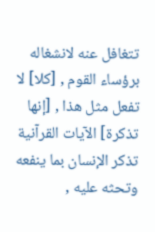تتغافل عنه لانشغاله برؤساء القوم , [كلا] لا تفعل مثل هذا , [إنها تذكرة] الآيات القرآنية تذكر الإنسان بما ينفعه وتحثه عليه ,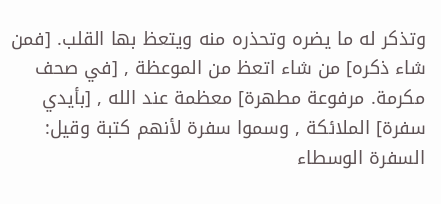وتذكر له ما يضره وتحذره منه ويتعظ بها القلب. [فمن شاء ذكره] من شاء اتعظ من الموعظة , [في صحف مكرمة. مرفوعة مطهرة] معظمة عند الله , [بأيدي سفرة] الملائكة , وسموا سفرة لأنهم كتبة وقيل: السفرة الوسطاء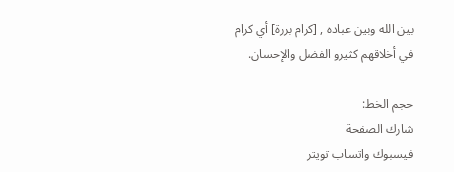بين الله وبين عباده , [كرام بررة] أي كرام في أخلاقهم كثيرو الفضل والإحسان.

حجم الخط:
شارك الصفحة
فيسبوك واتساب تويتر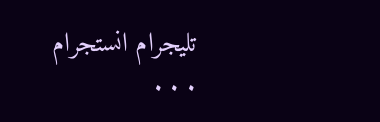تليجرام انستجرام
. . .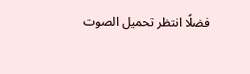فضلًا انتظر تحميل الصوت